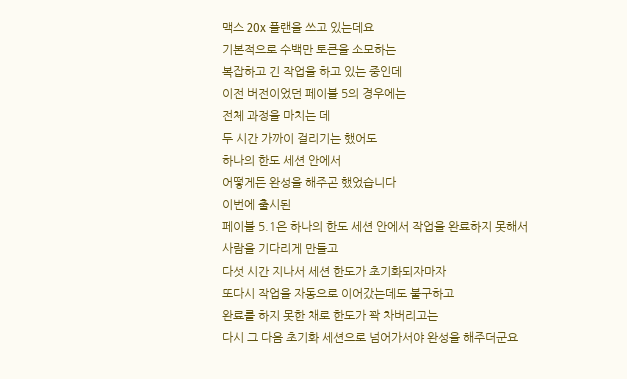맥스 20x 플랜을 쓰고 있는데요
기본적으로 수백만 토큰을 소모하는
복잡하고 긴 작업을 하고 있는 중인데
이전 버전이었던 페이블 5의 경우에는
전체 과정을 마치는 데
두 시간 가까이 걸리기는 했어도
하나의 한도 세션 안에서
어떻게든 완성을 해주곤 했었습니다
이번에 출시된
페이블 5.1은 하나의 한도 세션 안에서 작업을 완료하지 못해서
사람을 기다리게 만들고
다섯 시간 지나서 세션 한도가 초기화되자마자
또다시 작업을 자동으로 이어갔는데도 불구하고
완료를 하지 못한 채로 한도가 꽉 차버리고는
다시 그 다음 초기화 세션으로 넘어가서야 완성을 해주더군요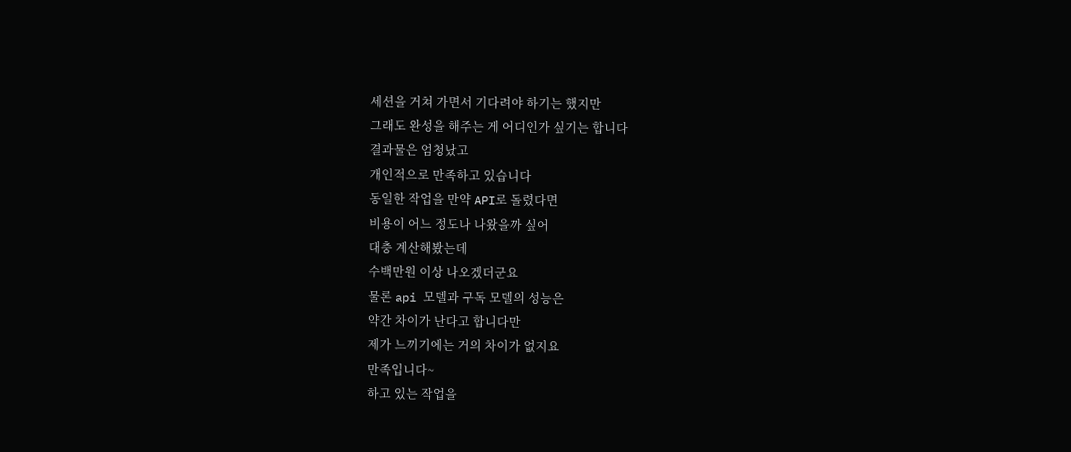세션을 거쳐 가면서 기다려야 하기는 했지만
그래도 완성을 해주는 게 어디인가 싶기는 합니다
결과물은 엄청났고
개인적으로 만족하고 있습니다
동일한 작업을 만약 API로 돌렸다면
비용이 어느 정도나 나왔을까 싶어
대충 계산해봤는데
수백만원 이상 나오겠더군요
물론 api 모델과 구독 모델의 성능은
약간 차이가 난다고 합니다만
제가 느끼기에는 거의 차이가 없지요
만족입니다~
하고 있는 작업을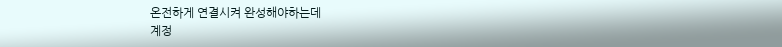온전하게 연결시켜 완성해야하는데
계정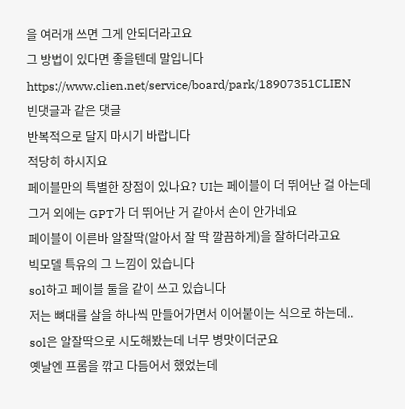을 여러개 쓰면 그게 안되더라고요
그 방법이 있다면 좋을텐데 말입니다
https://www.clien.net/service/board/park/18907351CLIEN
빈댓글과 같은 댓글
반복적으로 달지 마시기 바랍니다
적당히 하시지요
페이블만의 특별한 장점이 있나요? UI는 페이블이 더 뛰어난 걸 아는데
그거 외에는 GPT가 더 뛰어난 거 같아서 손이 안가네요
페이블이 이른바 알잘딱(알아서 잘 딱 깔끔하게)을 잘하더라고요
빅모델 특유의 그 느낌이 있습니다
sol하고 페이블 둘을 같이 쓰고 있습니다
저는 뼈대를 살을 하나씩 만들어가면서 이어붙이는 식으로 하는데..
sol은 알잘딱으로 시도해봤는데 너무 병맛이더군요
옛날엔 프롬을 깎고 다듬어서 했었는데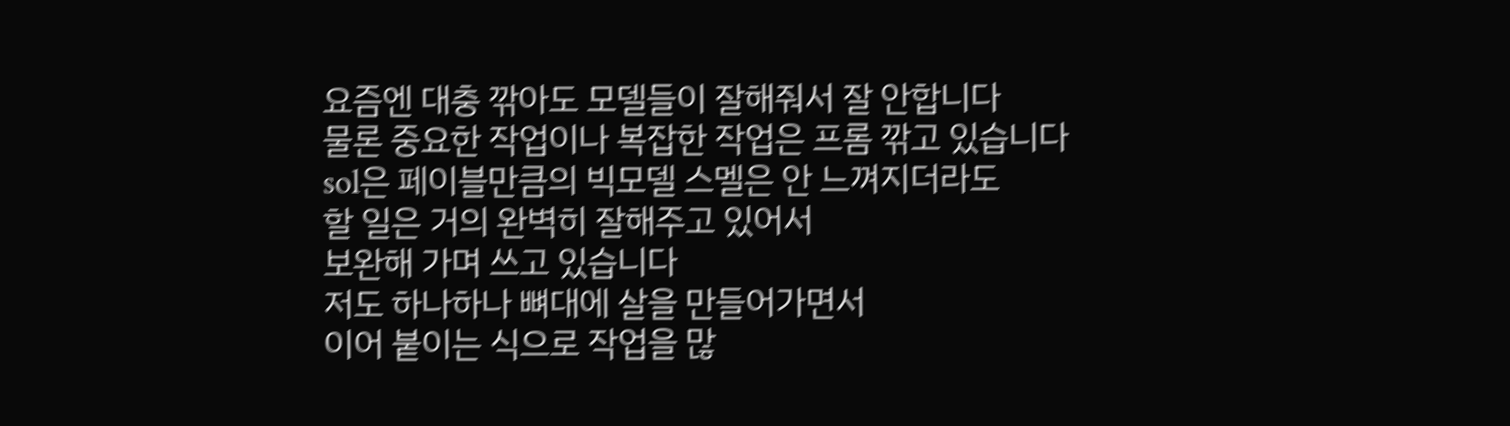요즘엔 대충 깎아도 모델들이 잘해줘서 잘 안합니다
물론 중요한 작업이나 복잡한 작업은 프롬 깎고 있습니다
sol은 페이블만큼의 빅모델 스멜은 안 느껴지더라도
할 일은 거의 완벽히 잘해주고 있어서
보완해 가며 쓰고 있습니다
저도 하나하나 뼈대에 살을 만들어가면서
이어 붙이는 식으로 작업을 많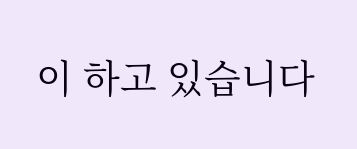이 하고 있습니다